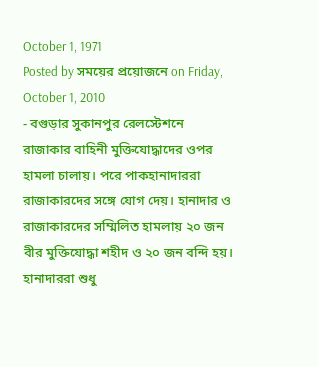October 1, 1971
Posted by সময়ের প্রয়োজনে on Friday, October 1, 2010
- বগুড়ার সুকানপুর রেলস্টেশনে রাজাকার বাহিনী মুক্তিযোদ্ধাদের ওপর হামলা চালায়। পরে পাকহানাদাররা রাজাকারদের সঙ্গে যোগ দেয়। হানাদার ও রাজাকারদের সম্মিলিত হামলায় ২০ জন বীর মুক্তিযোদ্ধা শহীদ ও ২০ জন বন্দি হয়। হানাদাররা শুধু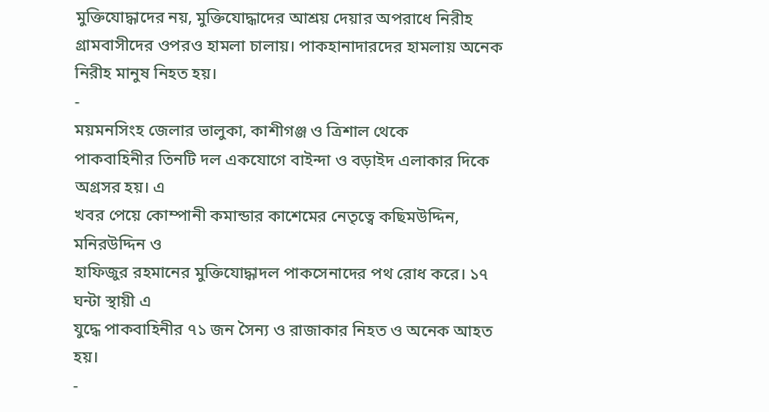মুক্তিযোদ্ধাদের নয়, মুক্তিযোদ্ধাদের আশ্রয় দেয়ার অপরাধে নিরীহ গ্রামবাসীদের ওপরও হামলা চালায়। পাকহানাদারদের হামলায় অনেক নিরীহ মানুষ নিহত হয়।
-
ময়মনসিংহ জেলার ভালুকা, কাশীগঞ্জ ও ত্রিশাল থেকে
পাকবাহিনীর তিনটি দল একযোগে বাইন্দা ও বড়াইদ এলাকার দিকে অগ্রসর হয়। এ
খবর পেয়ে কোম্পানী কমান্ডার কাশেমের নেতৃত্বে কছিমউদ্দিন, মনিরউদ্দিন ও
হাফিজুর রহমানের মুক্তিযোদ্ধাদল পাকসেনাদের পথ রোধ করে। ১৭ ঘন্টা স্থায়ী এ
যুদ্ধে পাকবাহিনীর ৭১ জন সৈন্য ও রাজাকার নিহত ও অনেক আহত হয়।
-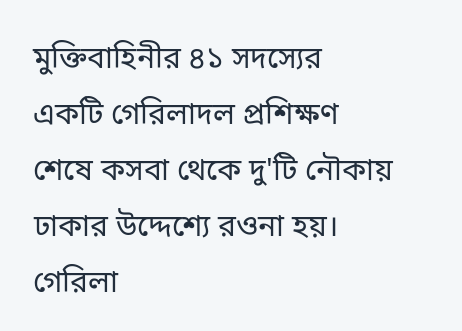মুক্তিবাহিনীর ৪১ সদস্যের একটি গেরিলাদল প্রশিক্ষণ শেষে কসবা থেকে দু'টি নৌকায় ঢাকার উদ্দেশ্যে রওনা হয়। গেরিলা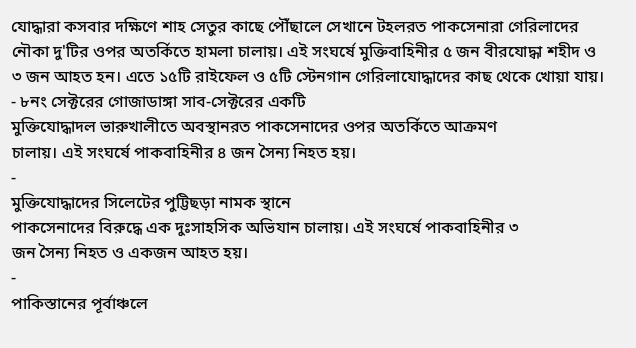যোদ্ধারা কসবার দক্ষিণে শাহ সেতুর কাছে পৌঁছালে সেখানে টহলরত পাকসেনারা গেরিলাদের নৌকা দু'টির ওপর অতর্কিতে হামলা চালায়। এই সংঘর্ষে মুক্তিবাহিনীর ৫ জন বীরযোদ্ধা শহীদ ও ৩ জন আহত হন। এতে ১৫টি রাইফেল ও ৫টি স্টেনগান গেরিলাযোদ্ধাদের কাছ থেকে খোয়া যায়।
- ৮নং সেক্টরের গোজাডাঙ্গা সাব-সেক্টরের একটি
মুক্তিযোদ্ধাদল ভারুখালীতে অবস্থানরত পাকসেনাদের ওপর অতর্কিতে আক্রমণ
চালায়। এই সংঘর্ষে পাকবাহিনীর ৪ জন সৈন্য নিহত হয়।
-
মুক্তিযোদ্ধাদের সিলেটের পুট্টিছড়া নামক স্থানে
পাকসেনাদের বিরুদ্ধে এক দুঃসাহসিক অভিযান চালায়। এই সংঘর্ষে পাকবাহিনীর ৩
জন সৈন্য নিহত ও একজন আহত হয়।
-
পাকিস্তানের পূর্বাঞ্চলে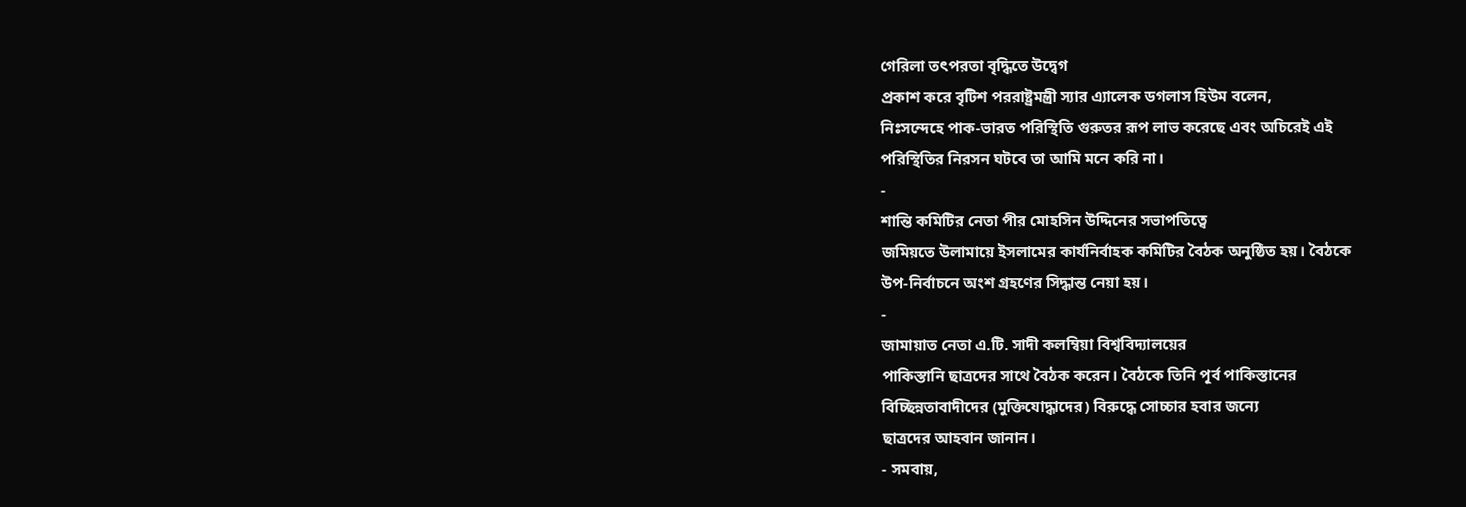গেরিলা তৎপরতা বৃদ্ধিতে উদ্বেগ
প্রকাশ করে বৃটিশ পররাষ্ট্রমন্ত্রী স্যার এ্যালেক ডগলাস হিউম বলেন,
নিঃসন্দেহে পাক-ভারত পরিস্থিতি গুরুতর রূপ লাভ করেছে এবং অচিরেই এই
পরিস্থিতির নিরসন ঘটবে তা আমি মনে করি না।
-
শান্তি কমিটির নেতা পীর মোহসিন উদ্দিনের সভাপতিত্বে
জমিয়তে উলামায়ে ইসলামের কার্যনির্বাহক কমিটির বৈঠক অনুষ্ঠিত হয়। বৈঠকে
উপ-নির্বাচনে অংশ গ্রহণের সিদ্ধান্ত নেয়া হয়।
-
জামায়াত নেতা এ.টি. সাদী কলম্বিয়া বিশ্ববিদ্যালয়ের
পাকিস্তানি ছাত্রদের সাথে বৈঠক করেন। বৈঠকে তিনি পূর্ব পাকিস্তানের
বিচ্ছিন্নতাবাদীদের (মুক্তিযোদ্ধাদের) বিরুদ্ধে সোচ্চার হবার জন্যে
ছাত্রদের আহবান জানান।
- সমবায়,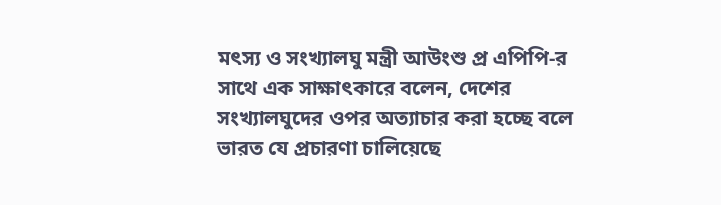মৎস্য ও সংখ্যালঘু মন্ত্রী আউংশু প্র এপিপি-র সাথে এক সাক্ষাৎকারে বলেন, দেশের সংখ্যালঘুদের ওপর অত্যাচার করা হচ্ছে বলে ভারত যে প্রচারণা চালিয়েছে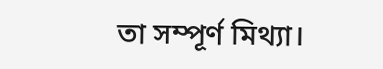তা সম্পূর্ণ মিথ্যা।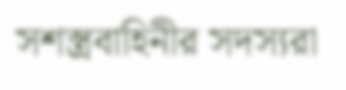সশস্ত্রবাহিনীর সদস্যরা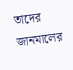তাদের জানমালের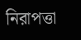নিরাপত্তা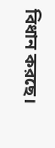বিধান করছে।